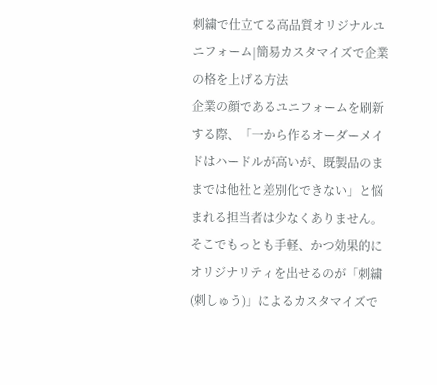刺繍で仕立てる高品質オリジナルユニフォーム|簡易カスタマイズで企業の格を上げる方法
企業の顔であるユニフォームを刷新する際、「一から作るオーダーメイドはハードルが高いが、既製品のままでは他社と差別化できない」と悩まれる担当者は少なくありません。そこでもっとも手軽、かつ効果的にオリジナリティを出せるのが「刺繍(刺しゅう)」によるカスタマイズで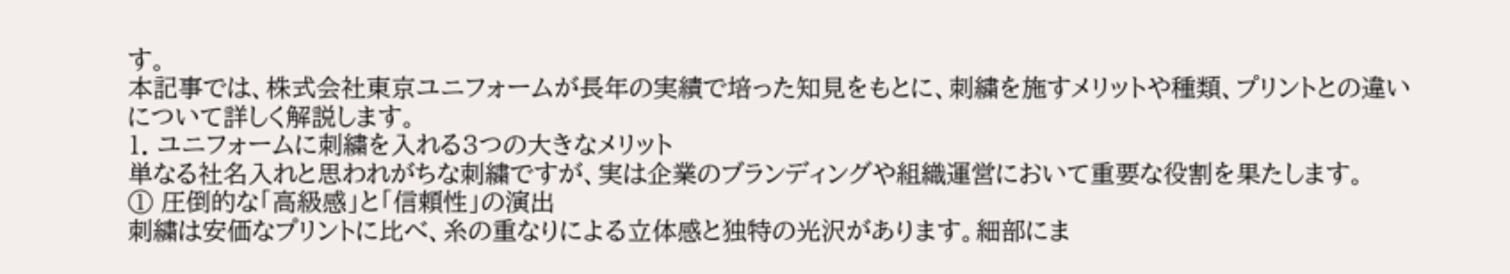す。
本記事では、株式会社東京ユニフォームが長年の実績で培った知見をもとに、刺繍を施すメリットや種類、プリントとの違いについて詳しく解説します。
1. ユニフォームに刺繍を入れる3つの大きなメリット
単なる社名入れと思われがちな刺繍ですが、実は企業のブランディングや組織運営において重要な役割を果たします。
① 圧倒的な「高級感」と「信頼性」の演出
刺繍は安価なプリントに比べ、糸の重なりによる立体感と独特の光沢があります。細部にま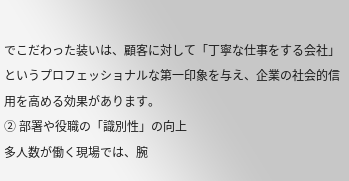でこだわった装いは、顧客に対して「丁寧な仕事をする会社」というプロフェッショナルな第一印象を与え、企業の社会的信用を高める効果があります。
② 部署や役職の「識別性」の向上
多人数が働く現場では、腕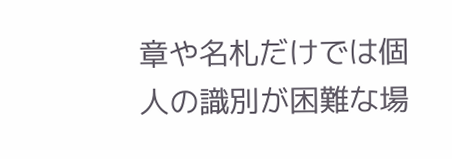章や名札だけでは個人の識別が困難な場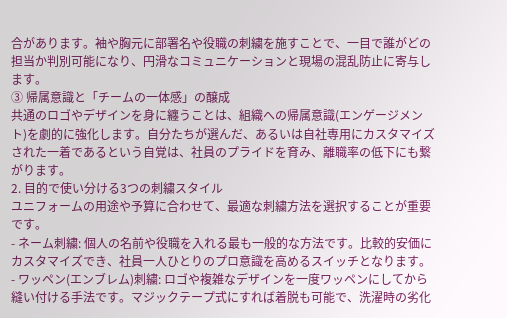合があります。袖や胸元に部署名や役職の刺繍を施すことで、一目で誰がどの担当か判別可能になり、円滑なコミュニケーションと現場の混乱防止に寄与します。
③ 帰属意識と「チームの一体感」の醸成
共通のロゴやデザインを身に纏うことは、組織への帰属意識(エンゲージメント)を劇的に強化します。自分たちが選んだ、あるいは自社専用にカスタマイズされた一着であるという自覚は、社員のプライドを育み、離職率の低下にも繋がります。
2. 目的で使い分ける3つの刺繍スタイル
ユニフォームの用途や予算に合わせて、最適な刺繍方法を選択することが重要です。
- ネーム刺繍: 個人の名前や役職を入れる最も一般的な方法です。比較的安価にカスタマイズでき、社員一人ひとりのプロ意識を高めるスイッチとなります。
- ワッペン(エンブレム)刺繍: ロゴや複雑なデザインを一度ワッペンにしてから縫い付ける手法です。マジックテープ式にすれば着脱も可能で、洗濯時の劣化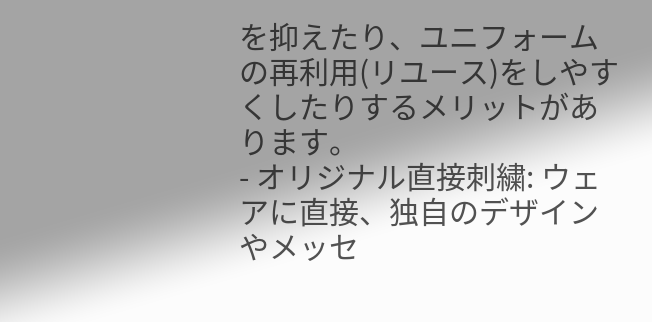を抑えたり、ユニフォームの再利用(リユース)をしやすくしたりするメリットがあります。
- オリジナル直接刺繍: ウェアに直接、独自のデザインやメッセ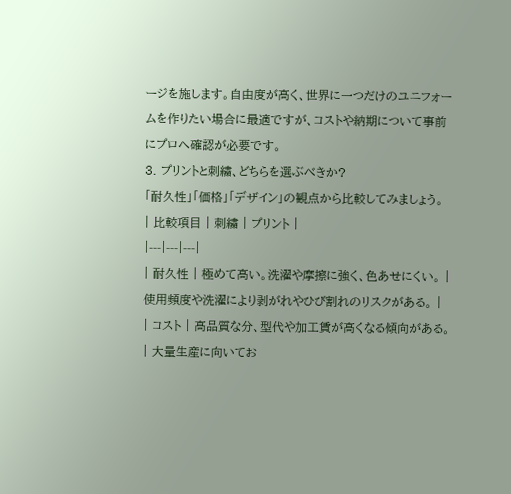ージを施します。自由度が高く、世界に一つだけのユニフォームを作りたい場合に最適ですが、コストや納期について事前にプロへ確認が必要です。
3. プリントと刺繍、どちらを選ぶべきか?
「耐久性」「価格」「デザイン」の観点から比較してみましょう。
| 比較項目 | 刺繍 | プリント |
|---|---|---|
| 耐久性 | 極めて高い。洗濯や摩擦に強く、色あせにくい。 | 使用頻度や洗濯により剥がれやひび割れのリスクがある。 |
| コスト | 高品質な分、型代や加工賃が高くなる傾向がある。 | 大量生産に向いてお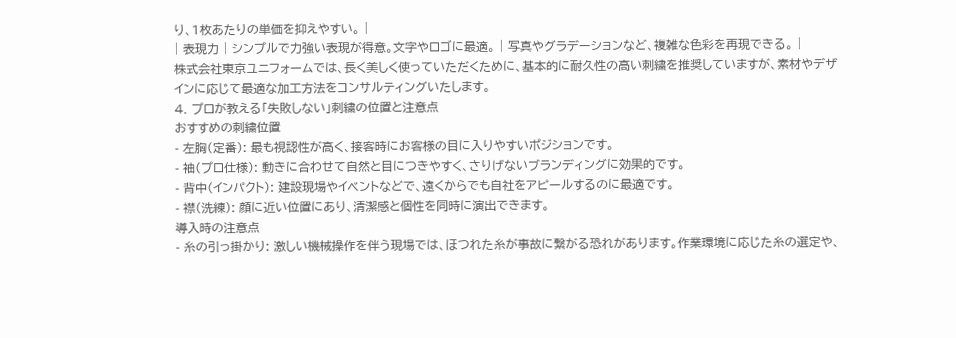り、1枚あたりの単価を抑えやすい。 |
| 表現力 | シンプルで力強い表現が得意。文字やロゴに最適。 | 写真やグラデーションなど、複雑な色彩を再現できる。 |
株式会社東京ユニフォームでは、長く美しく使っていただくために、基本的に耐久性の高い刺繍を推奨していますが、素材やデザインに応じて最適な加工方法をコンサルティングいたします。
4. プロが教える「失敗しない」刺繍の位置と注意点
おすすめの刺繍位置
- 左胸(定番): 最も視認性が高く、接客時にお客様の目に入りやすいポジションです。
- 袖(プロ仕様): 動きに合わせて自然と目につきやすく、さりげないブランディングに効果的です。
- 背中(インパクト): 建設現場やイベントなどで、遠くからでも自社をアピールするのに最適です。
- 襟(洗練): 顔に近い位置にあり、清潔感と個性を同時に演出できます。
導入時の注意点
- 糸の引っ掛かり: 激しい機械操作を伴う現場では、ほつれた糸が事故に繋がる恐れがあります。作業環境に応じた糸の選定や、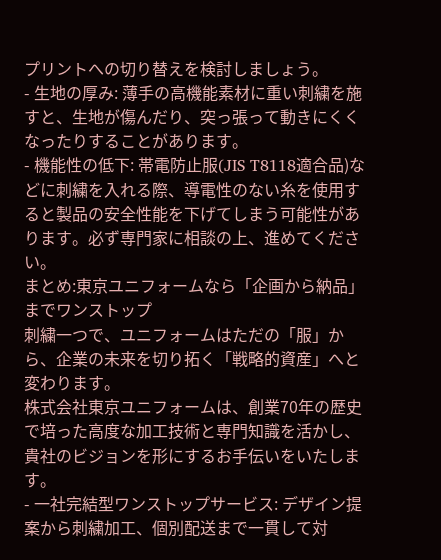プリントへの切り替えを検討しましょう。
- 生地の厚み: 薄手の高機能素材に重い刺繍を施すと、生地が傷んだり、突っ張って動きにくくなったりすることがあります。
- 機能性の低下: 帯電防止服(JIS T8118適合品)などに刺繍を入れる際、導電性のない糸を使用すると製品の安全性能を下げてしまう可能性があります。必ず専門家に相談の上、進めてください。
まとめ:東京ユニフォームなら「企画から納品」までワンストップ
刺繍一つで、ユニフォームはただの「服」から、企業の未来を切り拓く「戦略的資産」へと変わります。
株式会社東京ユニフォームは、創業70年の歴史で培った高度な加工技術と専門知識を活かし、貴社のビジョンを形にするお手伝いをいたします。
- 一社完結型ワンストップサービス: デザイン提案から刺繍加工、個別配送まで一貫して対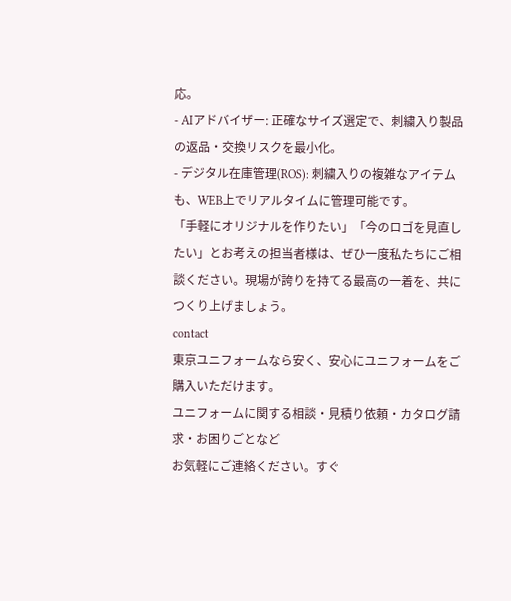応。
- AIアドバイザー: 正確なサイズ選定で、刺繍入り製品の返品・交換リスクを最小化。
- デジタル在庫管理(ROS): 刺繍入りの複雑なアイテムも、WEB上でリアルタイムに管理可能です。
「手軽にオリジナルを作りたい」「今のロゴを見直したい」とお考えの担当者様は、ぜひ一度私たちにご相談ください。現場が誇りを持てる最高の一着を、共につくり上げましょう。
contact
東京ユニフォームなら安く、安心にユニフォームをご購入いただけます。
ユニフォームに関する相談・見積り依頼・カタログ請求・お困りごとなど
お気軽にご連絡ください。すぐ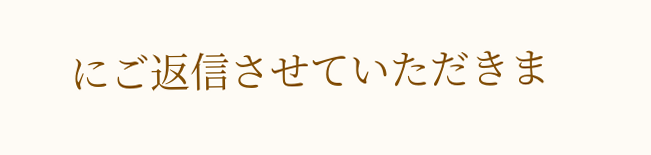にご返信させていただきま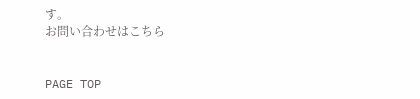す。
お問い合わせはこちら


PAGE TOP